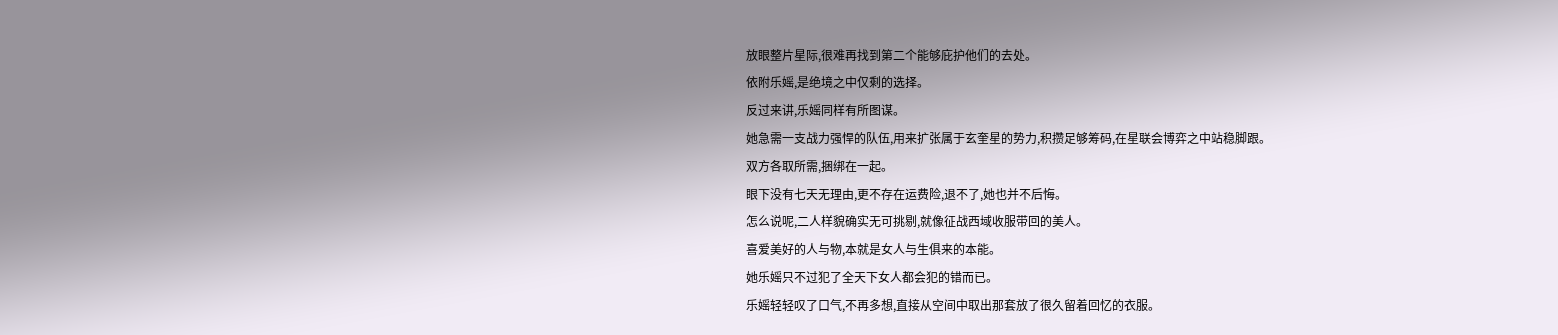放眼整片星际,很难再找到第二个能够庇护他们的去处。
依附乐媱,是绝境之中仅剩的选择。
反过来讲,乐媱同样有所图谋。
她急需一支战力强悍的队伍,用来扩张属于玄奎星的势力,积攒足够筹码,在星联会博弈之中站稳脚跟。
双方各取所需,捆绑在一起。
眼下没有七天无理由,更不存在运费险,退不了,她也并不后悔。
怎么说呢,二人样貌确实无可挑剔,就像征战西域收服带回的美人。
喜爱美好的人与物,本就是女人与生俱来的本能。
她乐媱只不过犯了全天下女人都会犯的错而已。
乐媱轻轻叹了口气,不再多想,直接从空间中取出那套放了很久留着回忆的衣服。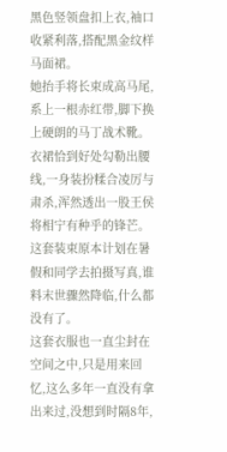黑色竖领盘扣上衣,袖口收紧利落,搭配黑金纹样马面裙。
她抬手将长束成高马尾,系上一根赤红带,脚下换上硬朗的马丁战术靴。
衣裙恰到好处勾勒出腰线,一身装扮糅合凌厉与肃杀,浑然透出一股王侯将相宁有种乎的锋芒。
这套装束原本计划在暑假和同学去拍摄写真,谁料末世骤然降临,什么都没有了。
这套衣服也一直尘封在空间之中,只是用来回忆,这么多年一直没有拿出来过,没想到时隔8年,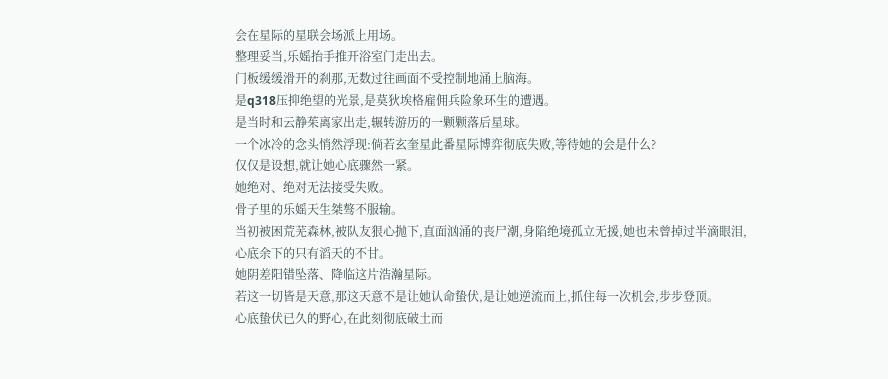会在星际的星联会场派上用场。
整理妥当,乐媱抬手推开浴室门走出去。
门板缓缓滑开的刹那,无数过往画面不受控制地涌上脑海。
是q318压抑绝望的光景,是莫狄埃格雇佣兵险象环生的遭遇。
是当时和云静茱离家出走,辗转游历的一颗颗落后星球。
一个冰冷的念头悄然浮现:倘若玄奎星此番星际博弈彻底失败,等待她的会是什么?
仅仅是设想,就让她心底骤然一紧。
她绝对、绝对无法接受失败。
骨子里的乐媱天生桀骜不服输。
当初被困荒芜森林,被队友狠心抛下,直面汹涌的丧尸潮,身陷绝境孤立无援,她也未曾掉过半滴眼泪,心底余下的只有滔天的不甘。
她阴差阳错坠落、降临这片浩瀚星际。
若这一切皆是天意,那这天意不是让她认命蛰伏,是让她逆流而上,抓住每一次机会,步步登顶。
心底蛰伏已久的野心,在此刻彻底破土而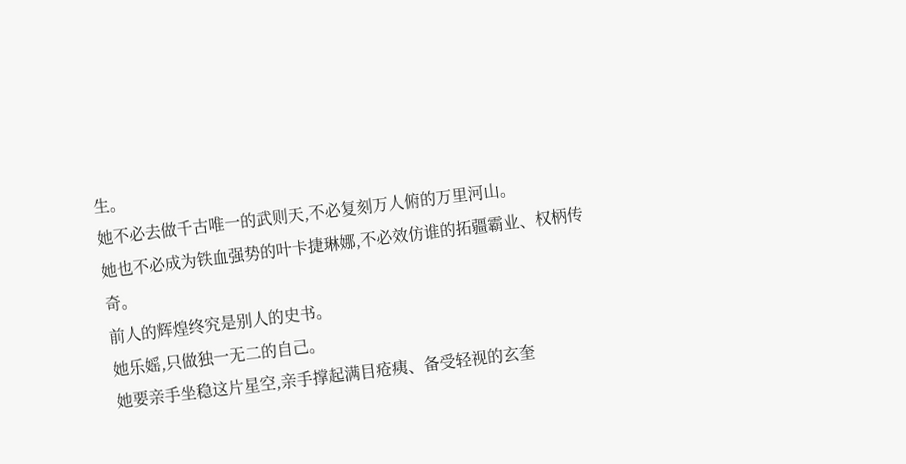生。
她不必去做千古唯一的武则天,不必复刻万人俯的万里河山。
她也不必成为铁血强势的叶卡捷琳娜,不必效仿谁的拓疆霸业、权柄传奇。
前人的辉煌终究是别人的史书。
她乐媱,只做独一无二的自己。
她要亲手坐稳这片星空,亲手撑起满目疮痍、备受轻视的玄奎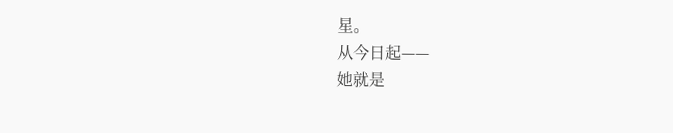星。
从今日起——
她就是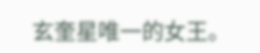玄奎星唯一的女王。